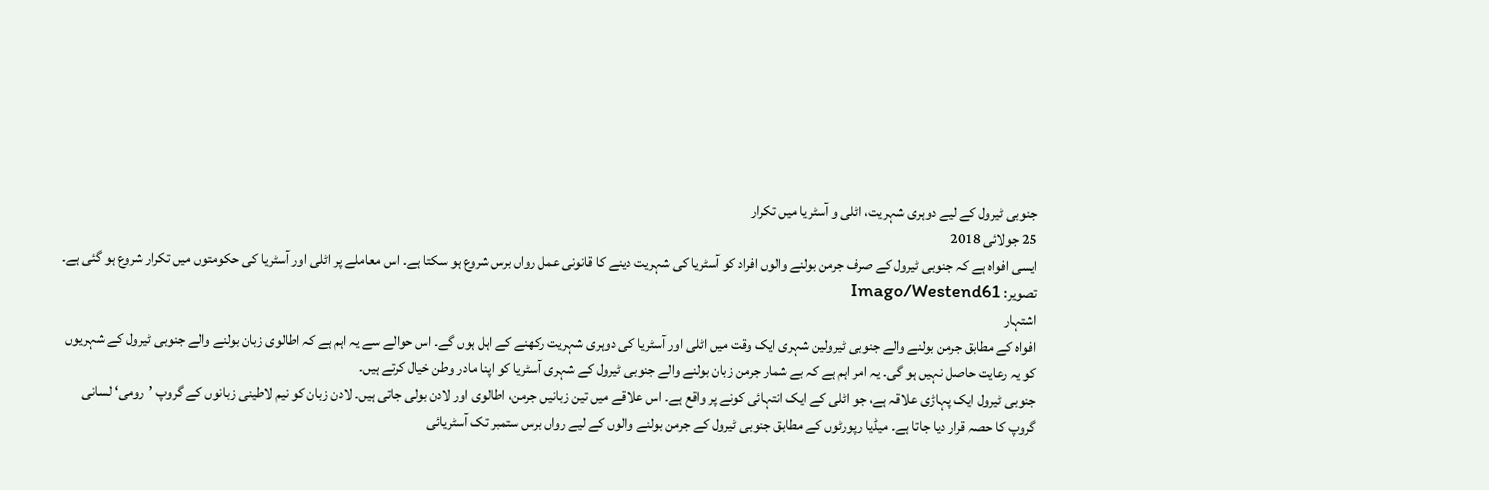جنوبی ٹیرول کے لیے دوہری شہریت، اٹلی و آسٹریا میں تکرار
25 جولائی 2018
ایسی افواہ ہے کہ جنوبی ٹیرول کے صرف جرمن بولنے والوں افراد کو آسٹریا کی شہریت دینے کا قانونی عمل رواں برس شروع ہو سکتا ہے۔ اس معاملے پر اٹلی اور آسٹریا کی حکومتوں میں تکرار شروع ہو گئی ہے۔
تصویر: Imago/Westend61
اشتہار
افواہ کے مطابق جرمن بولنے والے جنوبی ٹیرولین شہری ایک وقت میں اٹلی اور آسٹریا کی دوہری شہریت رکھنے کے اہل ہوں گے۔ اس حوالے سے یہ اہم ہے کہ اطالوی زبان بولنے والے جنوبی ٹیرول کے شہریوں کو یہ رعایت حاصل نہیں ہو گی۔ یہ امر اہم ہے کہ بے شمار جرمن زبان بولنے والے جنوبی ٹیرول کے شہری آسٹریا کو اپنا مادر وطن خیال کرتے ہیں۔
جنوبی ٹیرول ایک پہاڑی علاقہ ہے، جو اٹلی کے ایک انتہائی کونے پر واقع ہے۔ اس علاقے میں تین زبانیں جرمن، اطالوی اور لادن بولی جاتی ہیں۔ لادن زبان کو نیم لاطینی زبانوں کے گروپ ’رومی‘ لسانی گروپ کا حصہ قرار دیا جاتا ہے۔ میڈیا رپورٹوں کے مطابق جنوبی ٹیرول کے جرمن بولنے والوں کے لیے رواں برس ستمبر تک آسٹریائی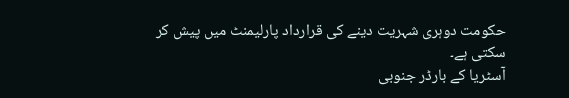حکومت دوہری شہریت دینے کی قرارداد پارلیمنٹ میں پیش کر سکتی ہے۔
آسٹریا کے بارڈر جنوبی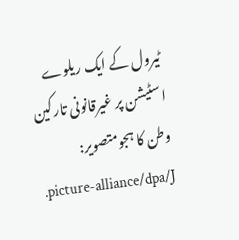ٹیرول کے ایک ریلوے اسٹیشن پر غیرقانونی تارکین وطن کا ہجومتصویر: picture-alliance/dpa/J.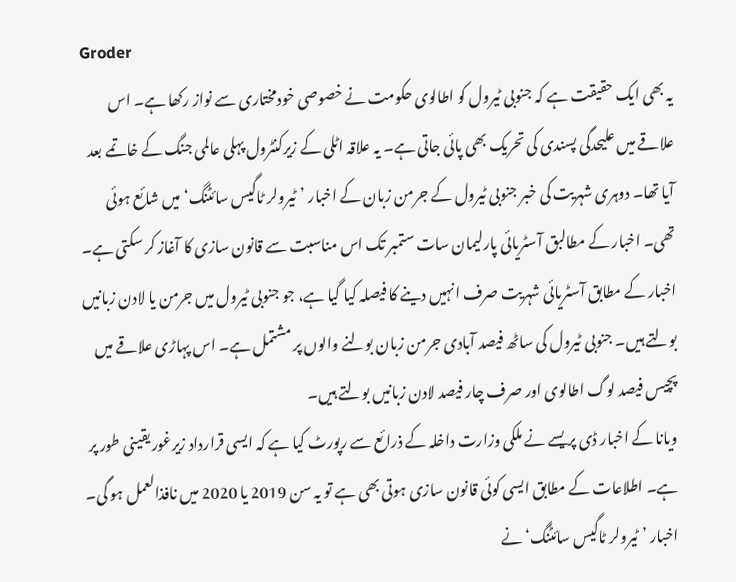Groder
یہ بھی ایک حقیقت ہے کہ جنوبی ٹیرول کو اطالوی حکومت نے خصوصی خودمختاری سے نواز رکھا ہے۔ اس علاقے میں علیحدگی پسندی کی تحریک بھی پائی جاتی ہے۔ یہ علاقہ اٹلی کے زیرکنٹرول پہلی عالمی جنگ کے خاتمے بعد آیا تھا۔ دوہری شہریت کی خبر جنوبی ٹیرول کے جرمن زبان کے اخبار ’ٹیرولر ٹاگیس سائٹنگ‘ میں شائع ہوئی تھی۔ اخبار کے مطالبق آسٹریائی پارلیمان سات ستمبر تک اس مناسبت سے قانون سازی کا آغاز کر سکتی ہے۔
اخبار کے مطابق آسٹریائی شہریت صرف انہیں دینے کا فیصلہ کیا گیا ہے، جو جنوبی ٹیرول میں جرمن یا لادن زبانیں بولتے ہیں۔ جنوبی ٹیرول کی ساٹھ فیصد آبادی جرمن زبان بولنے والوں پر مشتمل ہے۔ اس پہاڑی علاقے میں پچیس فیصد لوگ اطالوی اور صرف چار فیصد لادن زبانیں بولتے ہیں۔
ویانا کے اخبار ڈی پریسے نے ملکی وزارت داخلہ کے ذرائع سے رپورٹ کیا ہے کہ ایسی قرارداد زیرغور یقینی طور پر ہے۔ اطلاعات کے مطابق ایسی کوئی قانون سازی ہوتی بھی ہے تو یہ سن 2019 یا 2020 میں نافذالعمل ہو گی۔ اخبار ’ٹیرولر ٹاگیس سائٹنگ‘ نے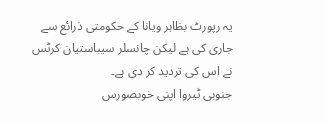یہ رپورٹ بظاہر ویانا کے حکومتی ذرائع سے جاری کی ہے لیکن چانسلر سیباستیان کرٹس نے اس کی تردید کر دی ہے۔
جنوبی ٹیروا اپنی خوبصورس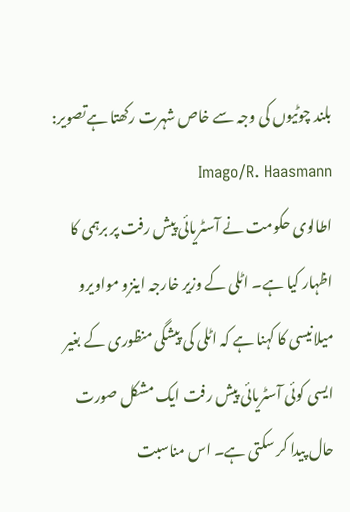بلند چوٹیوں کی وجہ سے خاص شہرت رکھتا ہےتصویر: Imago/R. Haasmann
اطالوی حکومت نے آسٹریائی پیش رفت پر برہمی کا اظہار کیا ہے۔ اٹلی کے وزیر خارجہ اینزو مواویرو میلانیسی کا کہنا ہے کہ اٹلی کی پیشگی منظوری کے بغیر ایسی کوئی آسٹریائی پیش رفت ایک مشکل صورت حال پیدا کر سکتی ہے۔ اس مناسبت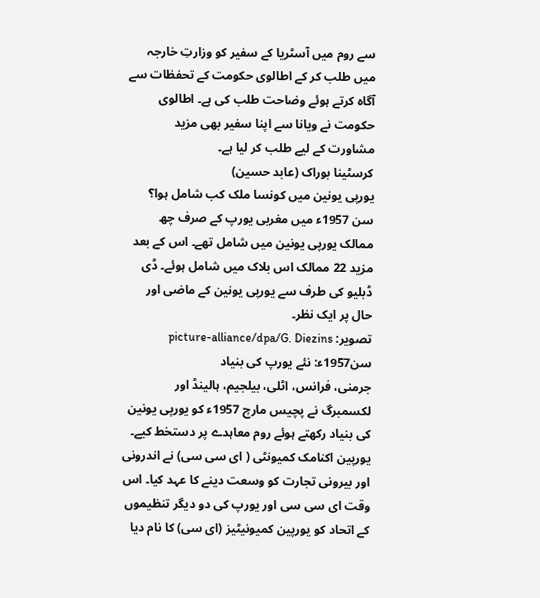سے روم میں آسٹریا کے سفیر کو وزارتِ خارجہ میں طلب کر کے اطالوی حکومت کے تحفظات سے آگاہ کرتے ہوئے وضاحت طلب کی ہے۔ اطالوی حکومت نے ویانا سے اپنا سفیر بھی مزید مشاورت کے لیے طلب کر لیا ہے۔
کرسٹینا بوراک (عابد حسین)
یورپی یونین میں کونسا ملک کب شامل ہوا؟
سن 1957ء میں مغربی یورپ کے صرف چھ ممالک یورپی یونین میں شامل تھے۔ اس کے بعد مزید 22 ممالک اس بلاک میں شامل ہوئے۔ ڈی ڈبلیو کی طرف سے یورپی یونین کے ماضی اور حال پر ایک نظر۔
تصویر: picture-alliance/dpa/G. Diezins
سن1957ء: نئے یورپ کی بنیاد
جرمنی، فرانس، اٹلی، بیلجیم، ہالینڈ اور لکسمبرگ نے پچیس مارچ 1957ء کو یورپی یونین کی بنیاد رکھتے ہوئے روم معاہدے پر دستخط کیے۔ یورپین اکنامک کمیونٹی ( ای سی سی) نے اندرونی اور بیرونی تجارت کو وسعت دینے کا عہد کیا۔ اس وقت ای سی سی اور یورپ کی دو دیگر تنظیموں کے اتحاد کو یورپین کمیونیٹیز (ای سی) کا نام دیا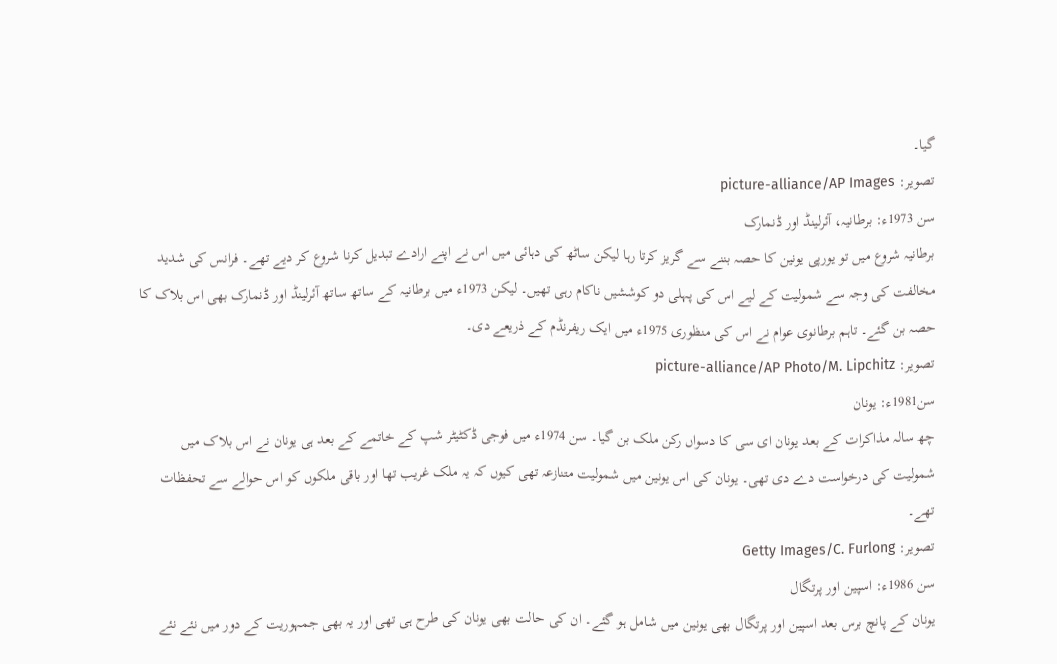گیا۔
تصویر: picture-alliance/AP Images
سن 1973ء: برطانیہ، آئرلینڈ اور ڈنمارک
برطانیہ شروع میں تو یورپی یونین کا حصہ بننے سے گریز کرتا رہا لیکن ساٹھ کی دہائی میں اس نے اپنے ارادے تبدیل کرنا شروع کر دیے تھے۔ فرانس کی شدید مخالفت کی وجہ سے شمولیت کے لیے اس کی پہلی دو کوششیں ناکام رہی تھیں۔ لیکن 1973ء میں برطانیہ کے ساتھ ساتھ آئرلینڈ اور ڈنمارک بھی اس بلاک کا حصہ بن گئے۔ تاہم برطانوی عوام نے اس کی منظوری 1975ء میں ایک ریفرنڈم کے ذریعے دی۔
تصویر: picture-alliance/AP Photo/M. Lipchitz
سن1981ء: یونان
چھ سالہ مذاکرات کے بعد یونان ای سی کا دسواں رکن ملک بن گیا۔ سن 1974ء میں فوجی ڈکٹیٹر شپ کے خاتمے کے بعد ہی یونان نے اس بلاک میں شمولیت کی درخواست دے دی تھی۔ یونان کی اس یونین میں شمولیت متنازعہ تھی کیوں کہ یہ ملک غریب تھا اور باقی ملکوں کو اس حوالے سے تحفظات تھے۔
تصویر: Getty Images/C. Furlong
سن 1986ء: اسپین اور پرتگال
یونان کے پانچ برس بعد اسپین اور پرتگال بھی یونین میں شامل ہو گئے۔ ان کی حالت بھی یونان کی طرح ہی تھی اور یہ بھی جمہوریت کے دور میں نئے نئے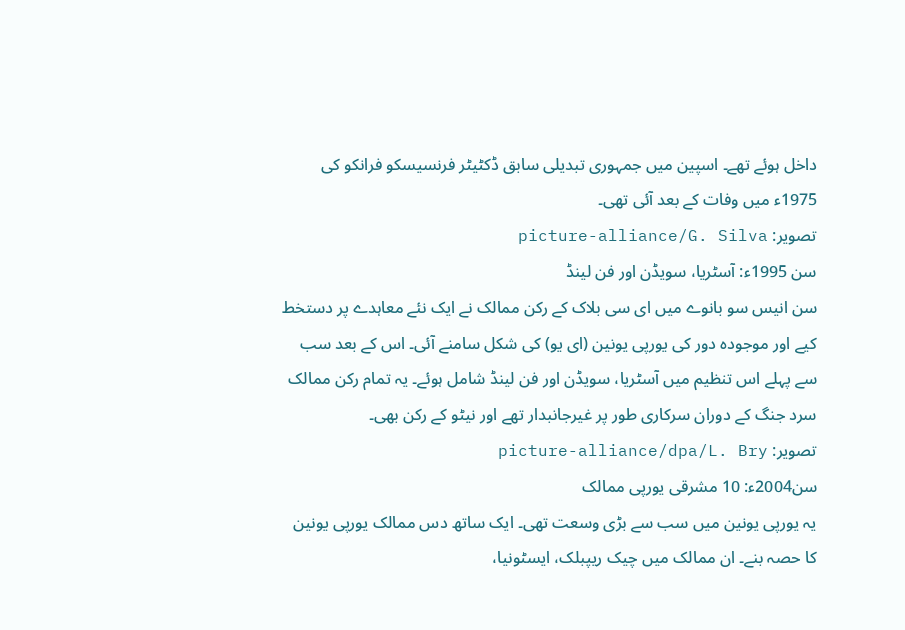داخل ہوئے تھے۔ اسپین میں جمہوری تبدیلی سابق ڈکٹیٹر فرنسیسکو فرانکو کی 1975ء میں وفات کے بعد آئی تھی۔
تصویر: picture-alliance/G. Silva
سن 1995ء: آسٹریا، سویڈن اور فن لینڈ
سن انیس سو بانوے میں ای سی بلاک کے رکن ممالک نے ایک نئے معاہدے پر دستخط کیے اور موجودہ دور کی یورپی یونین (ای یو) کی شکل سامنے آئی۔ اس کے بعد سب سے پہلے اس تنظیم میں آسٹریا، سویڈن اور فن لینڈ شامل ہوئے۔ یہ تمام رکن ممالک سرد جنگ کے دوران سرکاری طور پر غیرجانبدار تھے اور نیٹو کے رکن بھی۔
تصویر: picture-alliance/dpa/L. Bry
سن2004ء: 10 مشرقی یورپی ممالک
یہ یورپی یونین میں سب سے بڑی وسعت تھی۔ ایک ساتھ دس ممالک یورپی یونین کا حصہ بنے۔ ان ممالک میں چیک ریپبلک، ایسٹونیا،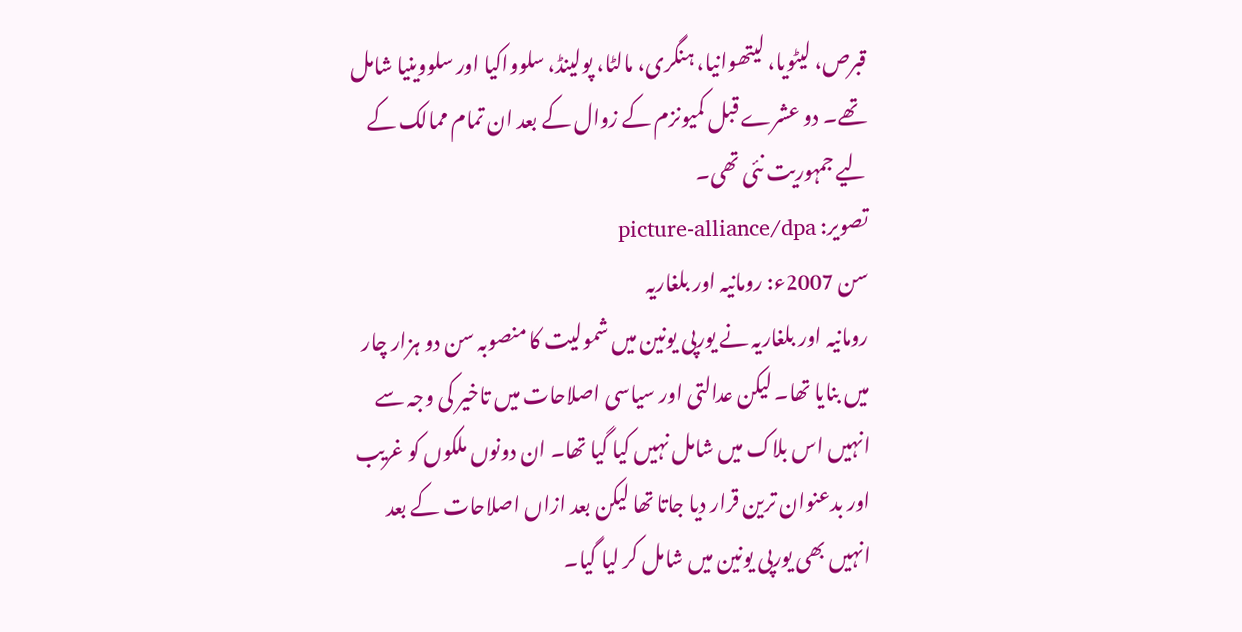قبرص، لیٹویا، لیتھوانیا، ہنگری، مالٹا، پولینڈ، سلوواکیا اور سلووینیا شامل تھے۔ دو عشرے قبل کمیونزم کے زوال کے بعد ان تمام ممالک کے لیے جمہوریت نئی تھی۔
تصویر: picture-alliance/dpa
سن 2007ء: رومانیہ اور بلغاریہ
رومانیہ اور بلغاریہ نے یورپی یونین میں شمولیت کا منصوبہ سن دو ہزار چار میں بنایا تھا۔ لیکن عدالتی اور سیاسی اصلاحات میں تاخیر کی وجہ سے انہیں اس بلاک میں شامل نہیں کیا گیا تھا۔ ان دونوں ملکوں کو غریب اور بدعنوان ترین قرار دیا جاتا تھا لیکن بعد ازاں اصلاحات کے بعد انہیں بھی یورپی یونین میں شامل کر لیا گیا۔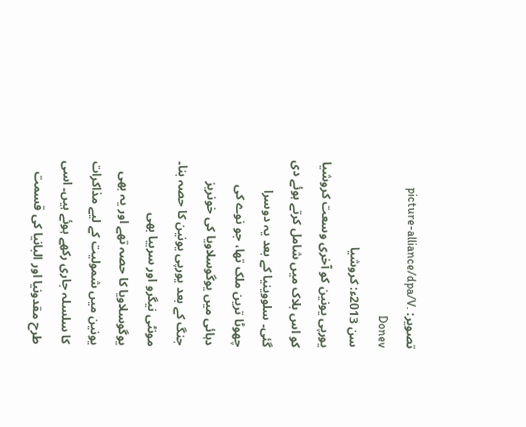تصویر: picture-alliance/dpa/V. Donev
سن 2013ء: کروشیا
یورپی یونین کو آخری وسعت کروشیا کو اس بلاک میں شامل کرتے ہوئے دی گئی۔ سلووینیا کے بعد یہ دوسرا چھوٹا ترین ملک تھا، جو نوے کی دہائی میں یوگوسلاویا کی خونریز جنگ کے بعد یورپی یونین کا حصہ بنا۔ مونٹی نیگرو اور سربیا بھی یوگوسلاویا کا حصہ تھے اور یہ بھی یونین میں شمولیت کے لیے مذاکرات کا سلسلہ جاری رکھے ہوئے ہیں۔ اسی طرح مقدونیا اور البانیا کی قسمت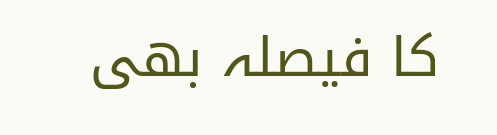کا فیصلہ بھی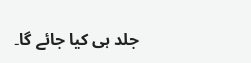جلد ہی کیا جائے گا۔